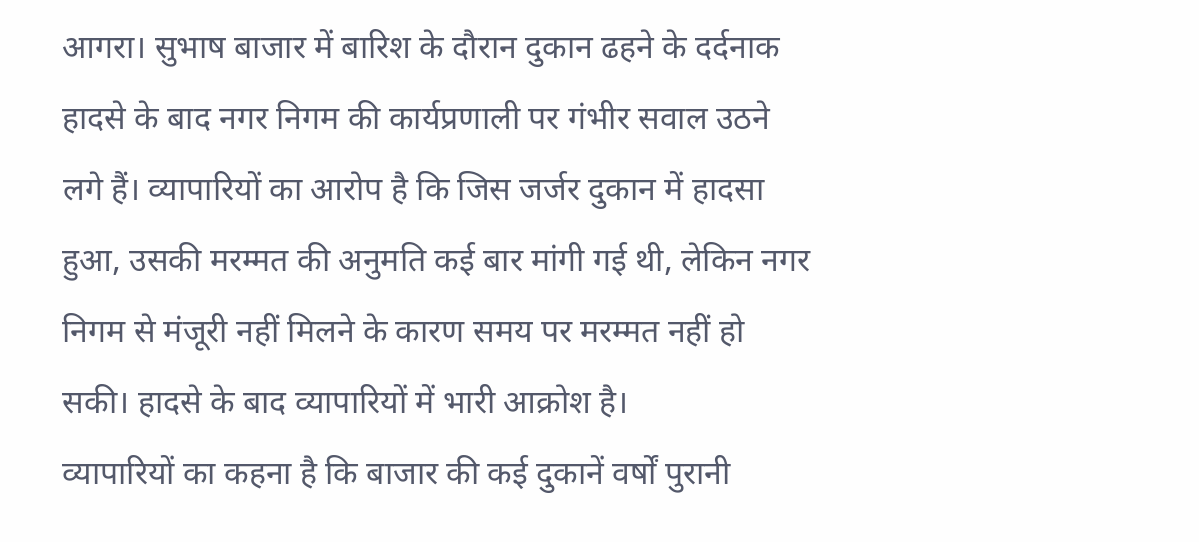आगरा। सुभाष बाजार में बारिश के दौरान दुकान ढहने के दर्दनाक हादसे के बाद नगर निगम की कार्यप्रणाली पर गंभीर सवाल उठने लगे हैं। व्यापारियों का आरोप है कि जिस जर्जर दुकान में हादसा हुआ, उसकी मरम्मत की अनुमति कई बार मांगी गई थी, लेकिन नगर निगम से मंजूरी नहीं मिलने के कारण समय पर मरम्मत नहीं हो सकी। हादसे के बाद व्यापारियों में भारी आक्रोश है।
व्यापारियों का कहना है कि बाजार की कई दुकानें वर्षों पुरानी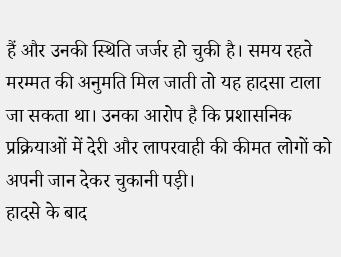हैं और उनकी स्थिति जर्जर हो चुकी है। समय रहते मरम्मत की अनुमति मिल जाती तो यह हादसा टाला जा सकता था। उनका आरोप है कि प्रशासनिक प्रक्रियाओं में देरी और लापरवाही की कीमत लोगों को अपनी जान देकर चुकानी पड़ी।
हादसे के बाद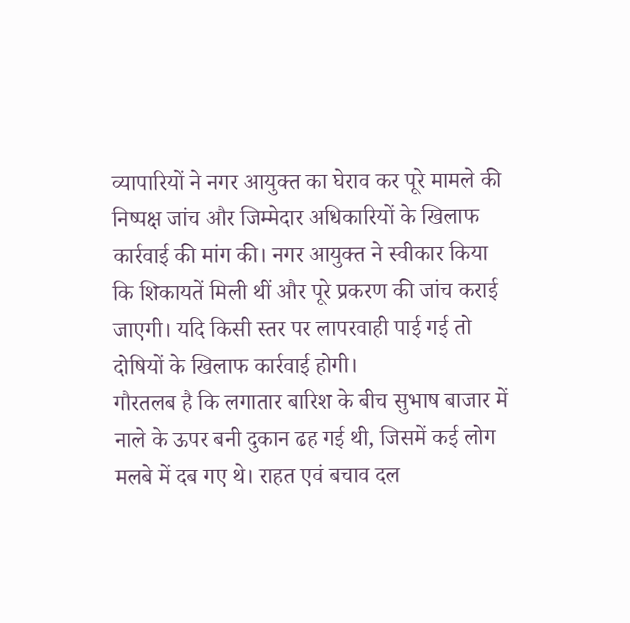व्यापारियों ने नगर आयुक्त का घेराव कर पूरे मामले की निष्पक्ष जांच और जिम्मेदार अधिकारियों के खिलाफ कार्रवाई की मांग की। नगर आयुक्त ने स्वीकार किया कि शिकायतें मिली थीं और पूरे प्रकरण की जांच कराई जाएगी। यदि किसी स्तर पर लापरवाही पाई गई तो दोषियों के खिलाफ कार्रवाई होगी।
गौरतलब है कि लगातार बारिश के बीच सुभाष बाजार में नाले के ऊपर बनी दुकान ढह गई थी, जिसमें कई लोग मलबे में दब गए थे। राहत एवं बचाव दल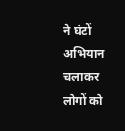ने घंटों अभियान चलाकर लोगों को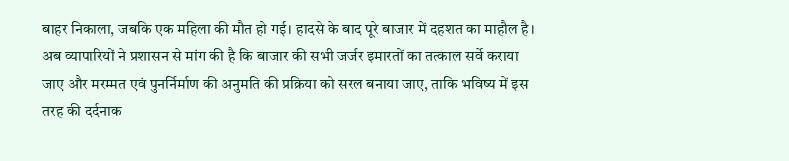बाहर निकाला, जबकि एक महिला की मौत हो गई। हादसे के बाद पूरे बाजार में दहशत का माहौल है।
अब व्यापारियों ने प्रशासन से मांग की है कि बाजार की सभी जर्जर इमारतों का तत्काल सर्वे कराया जाए और मरम्मत एवं पुनर्निर्माण की अनुमति की प्रक्रिया को सरल बनाया जाए, ताकि भविष्य में इस तरह की दर्दनाक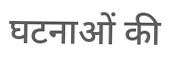घटनाओं की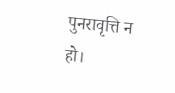पुनरावृत्ति न हो।